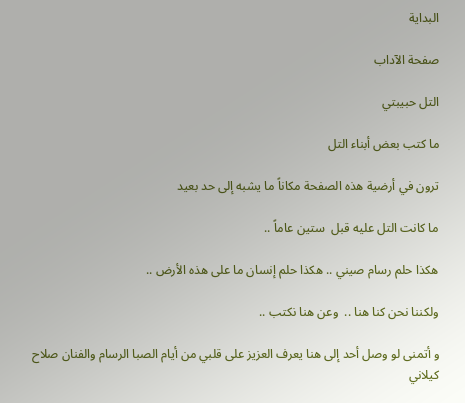البداية

صفحة الآداب

التل حبيبتي

ما كتب بعض أبناء التل

ترون في أرضية هذه الصفحة مكاناً ما يشبه إلى حد بعيد

ما كانت التل عليه قبل  ستين عاماً ..

هكذا حلم رسام صيني .. هكذا حلم إنسان ما على هذه الأرض ..

ولكننا نحن كنا هنا ..  وعن هنا نكتب ..

و أتمنى لو وصل أحد إلى هنا يعرف العزيز على قلبي من أيام الصبا الرسام والفنان صلاح كيلاني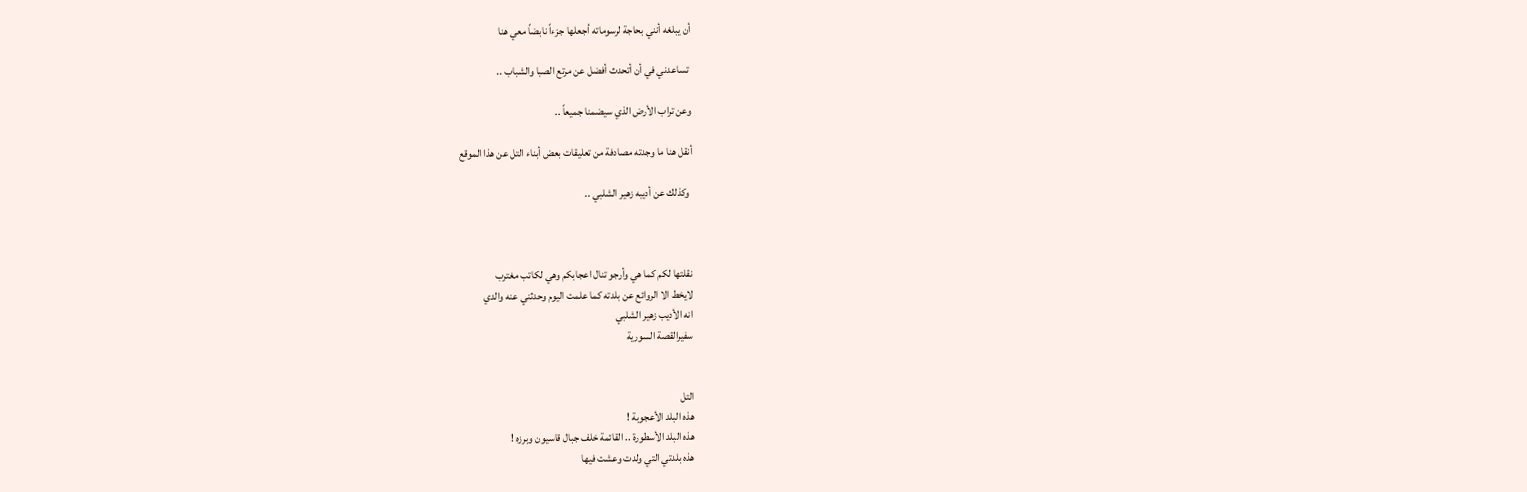أن يبلغه أنني بحاجة لرسوماته أجعلها جزءاً نابضاً معي هنا

 تساعدني في أن أتحدث أفضل عن مرتع الصبا والشباب ..

وعن تراب الأرض الذي سيضمنا جميعاً ..

أنقل هنا ما وجدته مصادفة من تعليقات بعض أبناء التل عن هذا الموقع

 وكذلك عن أديبه زهير الشلبي ..



نقلتها لكم كما هي وأرجو تنال اعجابكم وهي لكاتب مغترب
لايخط الا الروائع عن بلدته كما علمت اليوم وحدثني عنه والدي
انه الأديب زهير الشلبي
سفيرالقصة السورية


التل
هذه البلد الأعجوبة !
هذه البلد الأسطورة .. القائمة خلف جبال قاسيون وبرزه !
هذه بلدتي التي ولدت وعشت فيها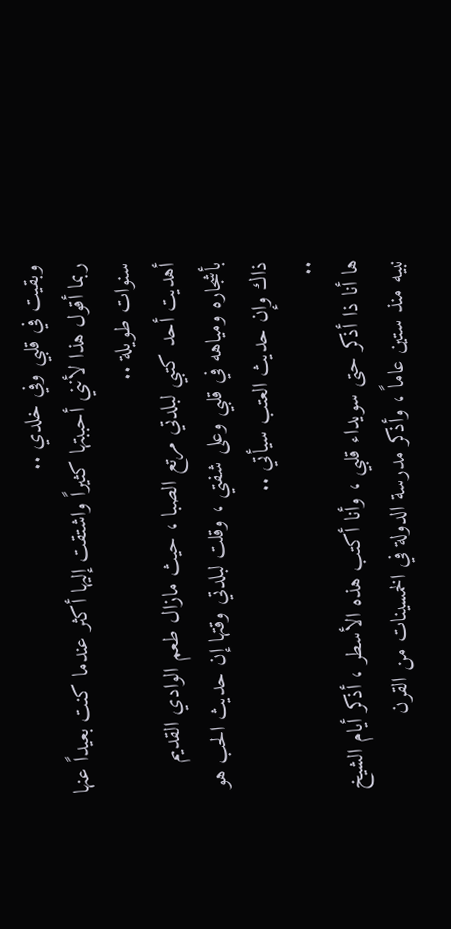وبقيت في قلبي وفي خلدي ..
ربما أقول هذا لأنني أحببتها كثيراً واشتقت إليها أكثر عندما كنت بعيداً عنها سنوات طويلة ..
أهديت أحد كتبي لبلدتي مرتع الصبا ، حيث مازال طعم الوادي القديم بأشجاره ومياهه في قلبي وعلى شفتي ، وقلت لبلدتي وقتها إن حديث الحب هو ذاك وإن حديث العتب سيأتي ..
..
ها أنا ذا أذكر حتى سويداء قلبي ، وأنا أكتب هذه الأسطر ، أذكر أيام الشيخ نبيه منذ ستين عاماً ، وأذكر مدرسة الدولة في الخمسينات من القرن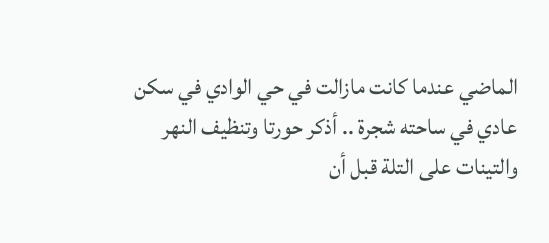الماضي عندما كانت مازالت في حي الوادي في سكن عادي في ساحته شجرة .. أذكر حورتا وتنظيف النهر والتينات على التلة قبل أن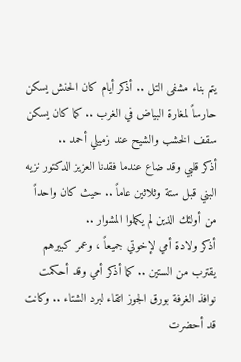يتم بناء مشفى التل .. أذكر أيام كان الحنش يسكن حارساً لمغارة البياض في الغرب .. كما كان يسكن سقف الخشب والشيح عند زميلي أحمد ..
أذكر قلبي وقد ضاع عندما فقدنا العزيز الدكتور نزيه البني قبل ستة وثلاثين عاماً .. حيث كان واحداً من أولئك الذين لم يكملوا المشوار ..
أذكر ولادة أمي لإخوتي جميعاً ، وعمر كبيرهم يقترب من الستين .. كما أذكر أمي وقد أحكمت نوافذ الغرفة بورق الجوز اتقاء لبرد الشتاء .. وكانت قد أحضرت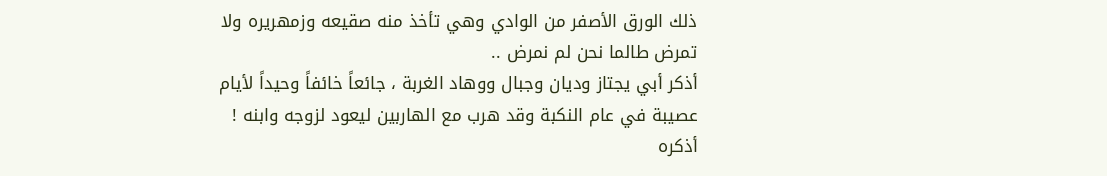ذلك الورق الأصفر من الوادي وهي تأخذ منه صقيعه وزمهريره ولا تمرض طالما نحن لم نمرض ..
أذكر أبي يجتاز وديان وجبال ووهاد الغربة ، جائعاً خائفاً وحيداً لأيام عصيبة في عام النكبة وقد هرب مع الهاربين ليعود لزوجه وابنه ! أذكره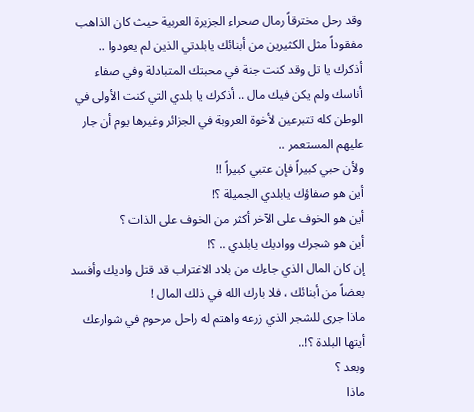وقد رحل مخترقاً رمال صحراء الجزيرة العربية حيث كان الذاهب مفقوداً مثل الكثيرين من أبنائك يابلدتي الذين لم يعودوا ..
أذكرك يا تل وقد كنت جنة في محبتك المتبادلة وفي صفاء أناسك ولم يكن فيك مال .. أذكرك يا بلدي التي كنت الأولى في الوطن كله تتبرعين لأخوة العروبة في الجزائر وغيرها يوم أن جار عليهم المستعمر ..
ولأن حبي كبيراً فإن عتبي كبيراً !!
أين هو صفاؤك يابلدي الجميلة ؟!
أين هو الخوف على الآخر أكثر من الخوف على الذات ؟
أين هو شجرك وواديك يابلدي .. ؟!
إن كان المال الذي جاءك من بلاد الاغتراب قد قتل واديك وأفسد بعضاً من أبنائك ، فلا بارك الله في ذلك المال !
ماذا جرى للشجر الذي زرعه واهتم له راحل مرحوم في شوارعك أيتها البلدة ؟!..
وبعد ؟
ماذا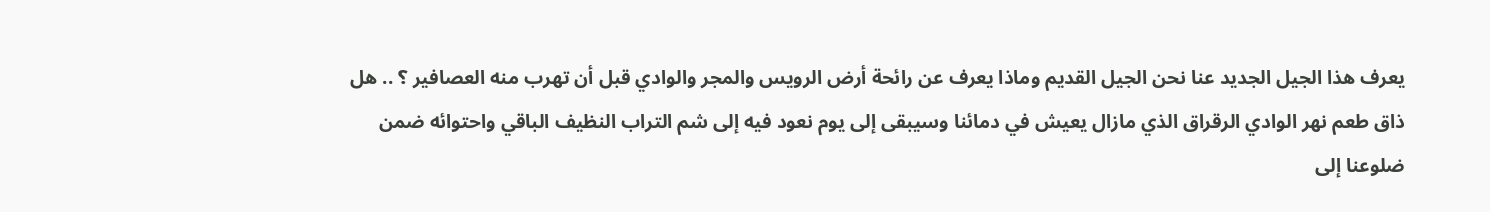يعرف هذا الجيل الجديد عنا نحن الجيل القديم وماذا يعرف عن رائحة أرض الرويس والمجر والوادي قبل أن تهرب منه العصافير ؟ .. هل ذاق طعم نهر الوادي الرقراق الذي مازال يعيش في دمائنا وسيبقى إلى يوم نعود فيه إلى شم التراب النظيف الباقي واحتوائه ضمن ضلوعنا إلى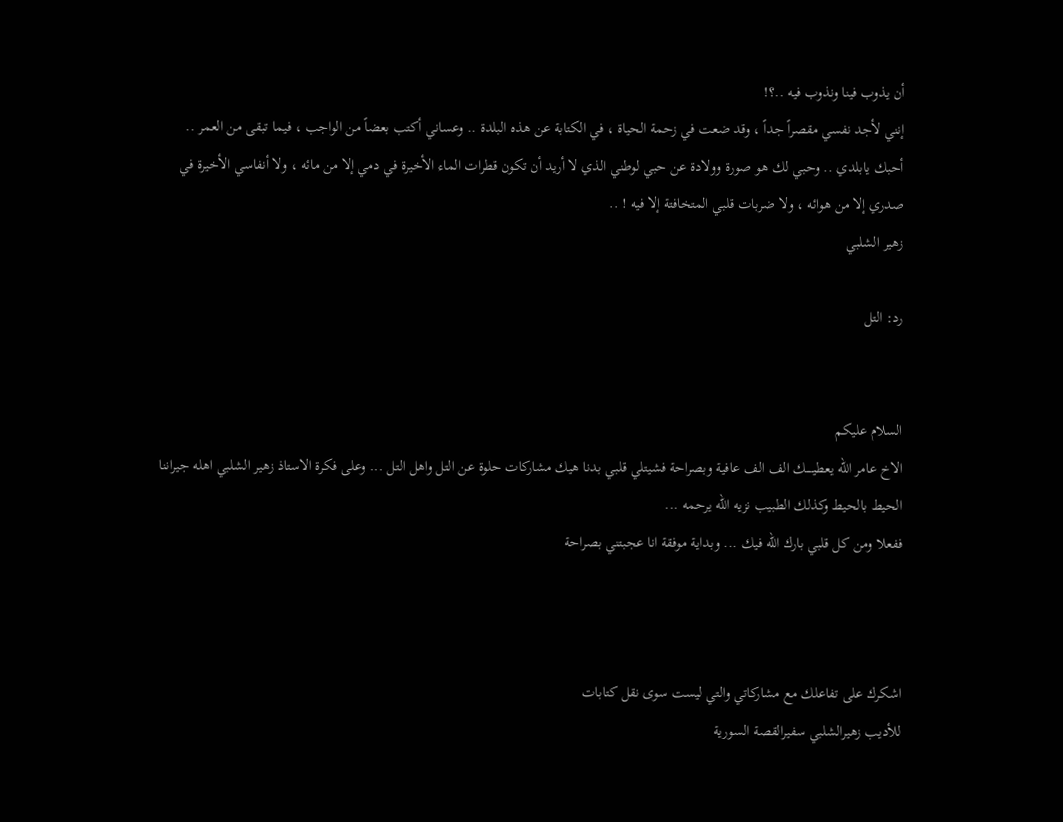أن يذوب فينا ونذوب فيه ..؟!
إنني لأجد نفسي مقصراً جداً ، وقد ضعت في زحمة الحياة ، في الكتابة عن هذه البلدة .. وعساني أكتب بعضاً من الواجب ، فيما تبقى من العمر ..
أحبك يابلدي .. وحبي لك هو صورة وولادة عن حبي لوطني الذي لا أريد أن تكون قطرات الماء الأخيرة في دمي إلا من مائه ، ولا أنفاسي الأخيرة في صدري إلا من هوائه ، ولا ضربات قلبي المتخافتة إلا فيه ! ..
زهير الشلبي

رد: التل


السلام عليكم
الاخ عامر الله يعطيـــــك الف الف عافية وبصراحة فشيتلي قلبي بدنا هيك مشاركات حلوة عن التل واهل التل ... وعلى فكرة الاستاذ زهير الشلبي اهله جيراننا الحيط بالحيط وكذلك الطبيب نزيه الله يرحمه ...
ففعلا ومن كل قلبي بارك الله فيك ... وبداية موفقة انا عجبتني بصراحة



اشكرك على تفاعلك مع مشاركاتي والتي ليست سوى نقل كتابات
للأديب زهيرالشلبي سفيرالقصة السورية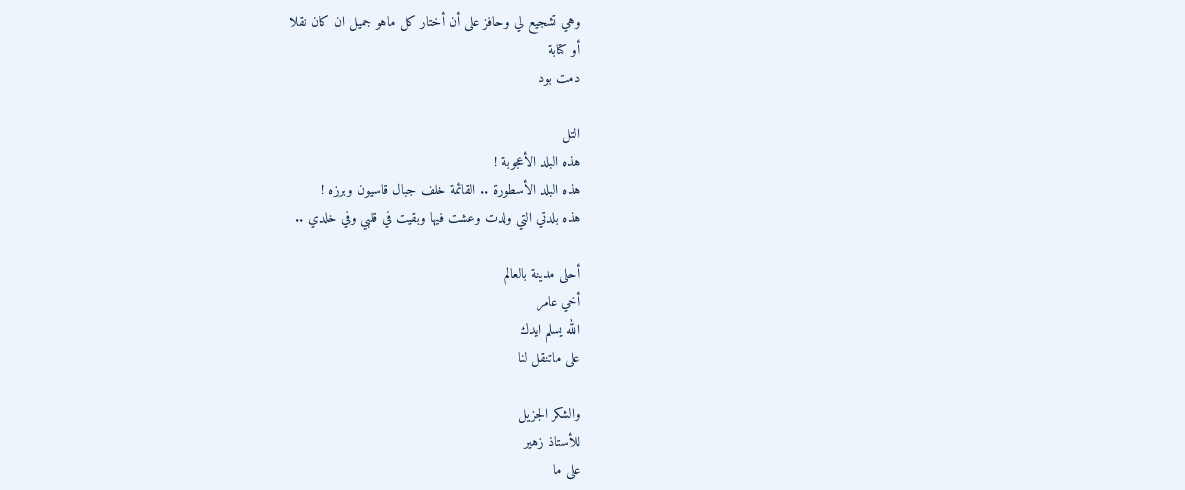وهي تشجيع لي وحافز على أن أختار كل ماهو جميل ان كان نقلا
أو كتابة
دمت بود

التل
هذه البلد الأعجوبة !
هذه البلد الأسطورة .. القائمة خلف جبال قاسيون وبرزه !
هذه بلدتي التي ولدت وعشت فيها وبقيت في قلبي وفي خلدي ..

أحلى مدينة بالعالم
أخي عامر
الله يسلم ايدك
على ماتنقل لنا

والشكر الجزيل
للأستاذ زهير
على ما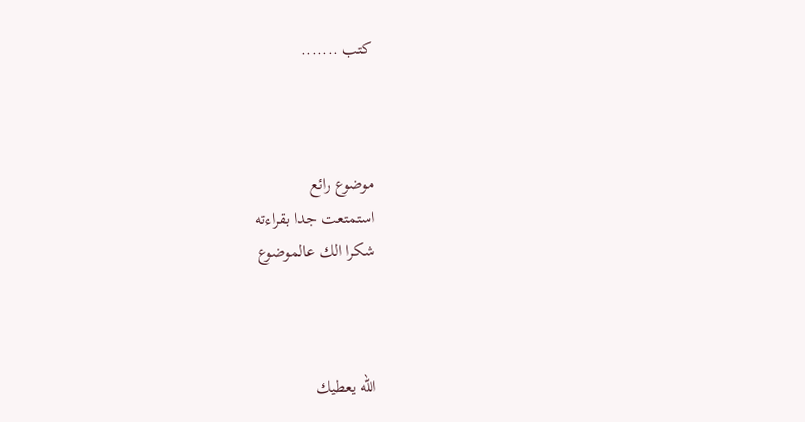كتب .......



موضوع رائع
استمتعت جدا بقراءته
شكرا الك عالموضوع



الله يعطيك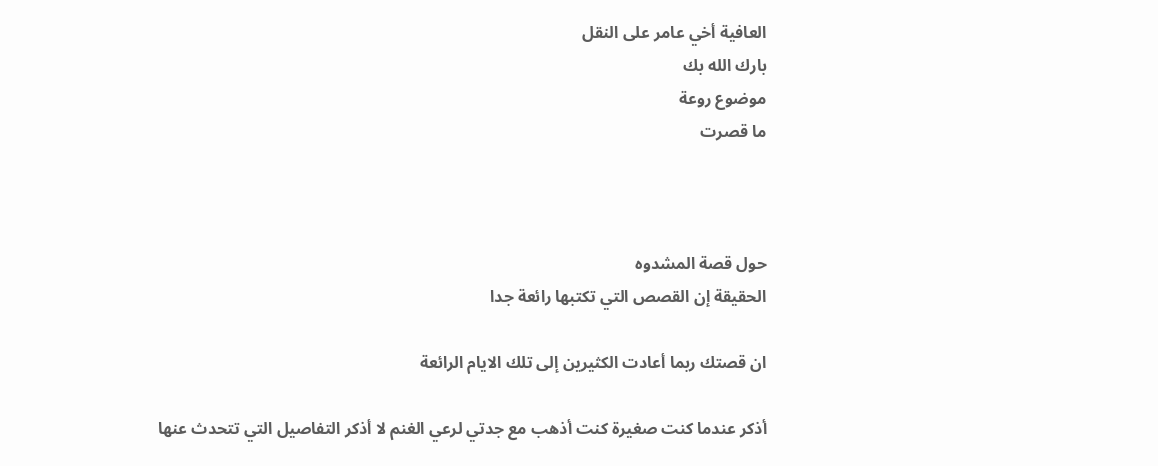العافية أخي عامر على النقل
بارك الله بك
موضوع روعة
ما قصرت



حول قصة المشدوه
الحقيقة إن القصص التي تكتبها رائعة جدا

ان قصتك ربما أعادت الكثيرين إلى تلك الايام الرائعة

أذكر عندما كنت صغيرة كنت أذهب مع جدتي لرعي الغنم لا أذكر التفاصيل التي تتحدث عنها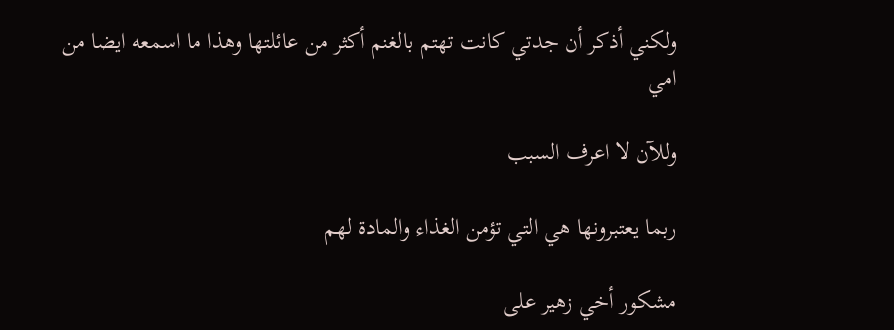ولكني أذكر أن جدتي كانت تهتم بالغنم أكثر من عائلتها وهذا ما اسمعه ايضا من امي

وللآن لا اعرف السبب

ربما يعتبرونها هي التي تؤمن الغذاء والمادة لهم

مشكور أخي زهير على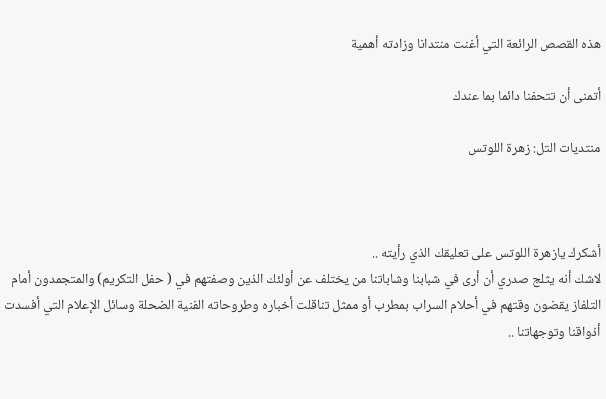هذه القصص الرائعة التي أغنت منتدانا وزادته أهمية

أتمنى أن تتحفنا دائما بما عندك

منتديات التل: زهرة اللوتس



أشكرك يازهرة اللوتس على تعليقك الذي رأيته ..
لاشك أنه يثلج صدري أن أرى في شبابنا وشاباتنا من يختلف عن أولئك الذين وصفتهم في ( حفل التكريم) والمتجمدون أمام التلفاز يقضون وقتهم في أحلام السراب بمطرب أو ممثل تناقلت أخباره وطروحاته الفنية الضحلة وسائل الإعلام التي أفسدت أذواقنا وتوجهاتنا ..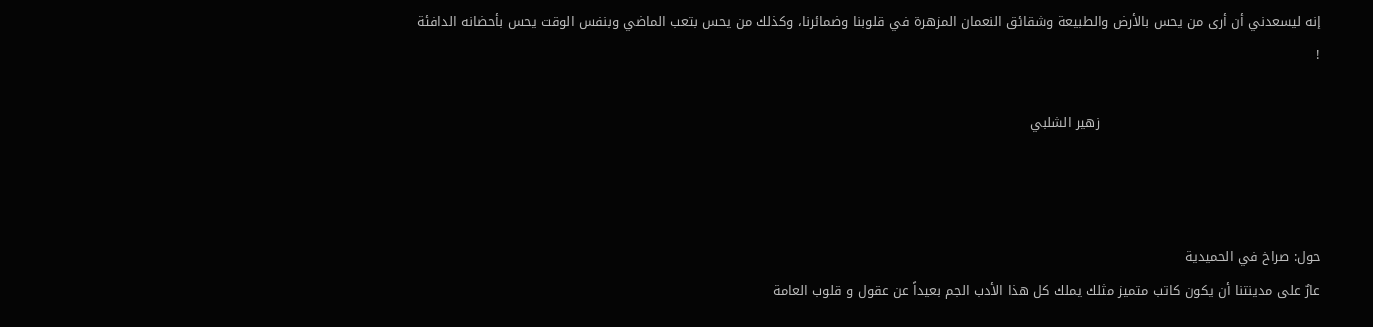إنه ليسعدني أن أرى من يحس بالأرض والطبيعة وشقائق النعمان المزهرة في قلوبنا وضمائرنا، وكذلك من يحس بتعب الماضي وبنفس الوقت يحس بأحضانه الدافئة
!

                                                  زهير الشلبي



حول: صراخ في الحميدية
عارٌ على مدينتنا أن يكون كاتب متميز مثلك يملك كل هذا الأدب الجم بعيداً عن عقول و قلوب العامة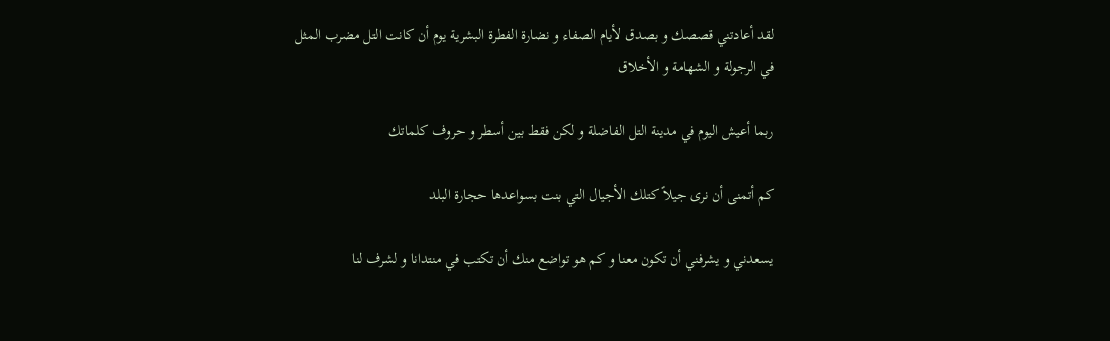لقد أعادتني قصصك و بصدق لأيام الصفاء و نضارة الفطرة البشرية يوم أن كانت التل مضرب المثل
في الرجولة و الشهامة و الأخلاق

ربما أعيش اليوم في مدينة التل الفاضلة و لكن فقط بين أسطر و حروف كلماتك

كم أتمنى أن نرى جيلاً كتلك الأجيال التي بنت بسواعدها حجارة البلد

يسعدني و يشرفني أن تكون معنا و كم هو تواضع منك أن تكتب في منتدانا و لشرف لنا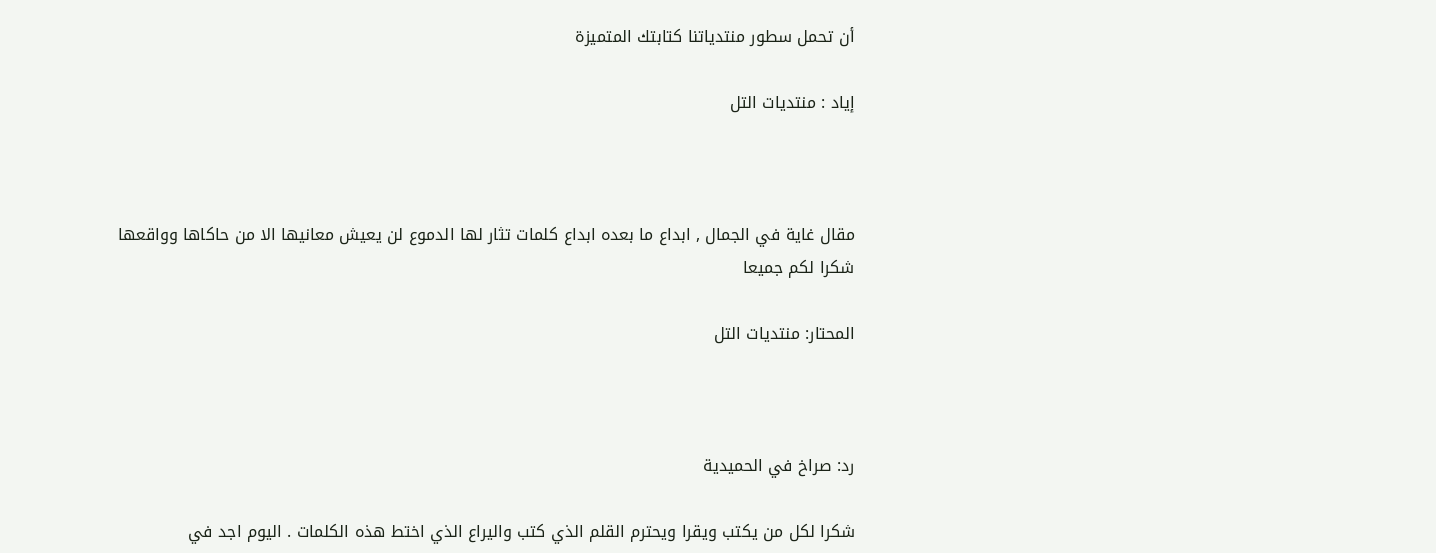أن تحمل سطور منتدياتنا كتابتك المتميزة

إياد : منتديات التل



مقال غاية في الجمال , ابداع ما بعده ابداع كلمات تثار لها الدموع لن يعيش معانيها الا من حاكاها وواقعها
شكرا لكم جميعا

المحتار: منتديات التل



رد: صراخ في الحميدية

شكرا لكل من يكتب ويقرا ويحترم القلم الذي كتب واليراع الذي اختط هذه الكلمات . اليوم اجد في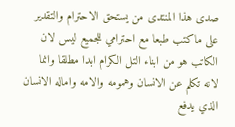صدى هذا المنتدى من يستحق الاحترام والتقدير على ماكتب طبعا مع احترامي للجميع ليس لان الكاتب هو من ابناء التل الكرام ابدا مطلقا وانما لانه تكلم عن الانسان وهمومه والامه واماله الانسان الذي يدفع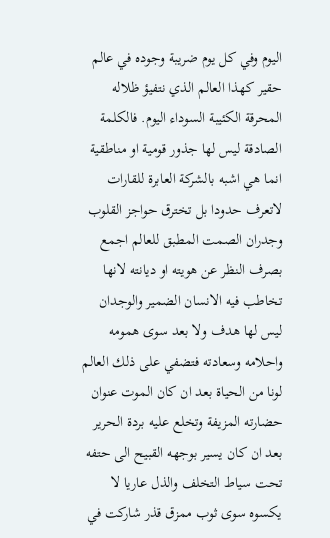اليوم وفي كل يوم ضريبة وجوده في عالم حقير كهذا العالم الذي نتفيؤ ظلاله المحرقة الكئيبة السوداء اليوم. فالكلمة الصادقة ليس لها جذور قومية او مناطقية انما هي اشبه بالشركة العابرة للقارات لاتعرف حدودا بل تخترق حواجز القلوب وجدران الصمت المطبق للعالم اجمع بصرف النظر عن هويته او ديانته لانها تخاطب فيه الانسان الضمير والوجدان ليس لها هدف ولا بعد سوى همومه واحلامه وسعادته فتضفي على ذلك العالم لونا من الحياة بعد ان كان الموت عنوان حضارته المزيفة وتخلع عليه بردة الحرير بعد ان كان يسير بوجهه القبيح الى حتفه تحت سياط التخلف والذل عاريا لا يكسوه سوى ثوب ممزق قذر شاركت في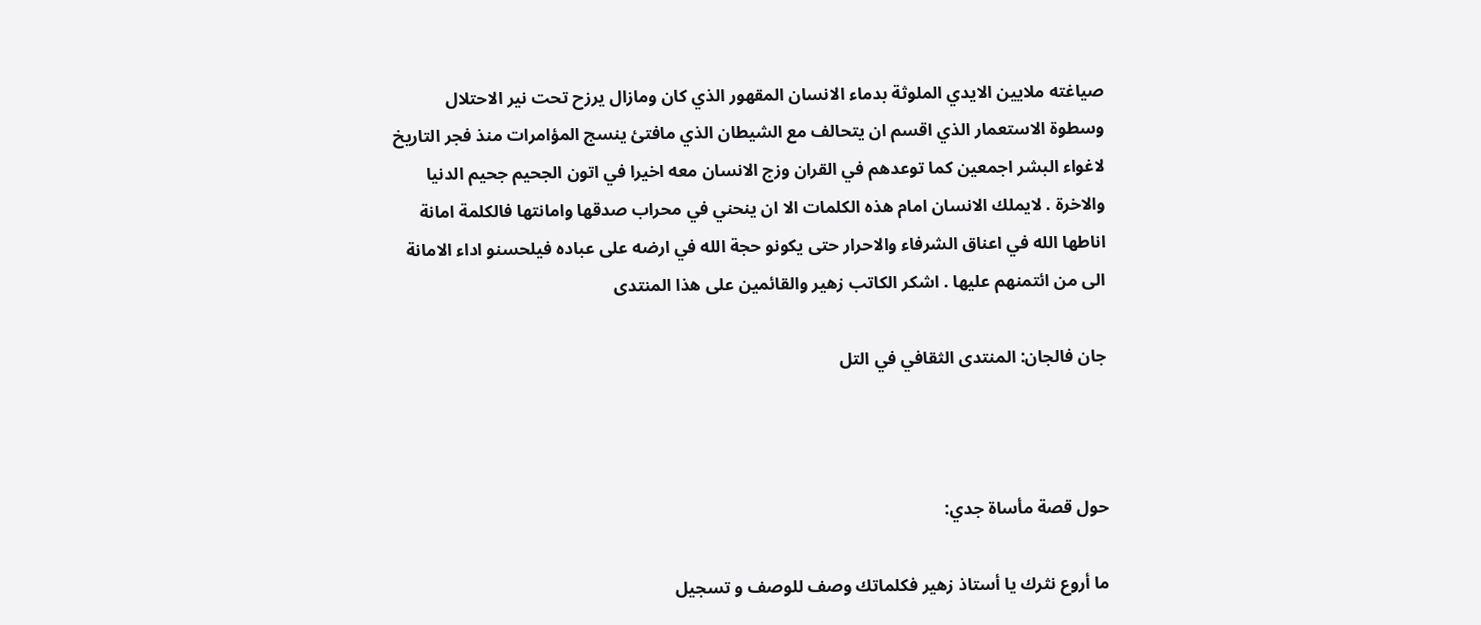صياغته ملايين الايدي الملوثة بدماء الانسان المقهور الذي كان ومازال يرزح تحت نير الاحتلال وسطوة الاستعمار الذي اقسم ان يتحالف مع الشيطان الذي مافتئ ينسج المؤامرات منذ فجر التاريخ لاغواء البشر اجمعين كما توعدهم في القران وزج الانسان معه اخيرا في اتون الجحيم جحيم الدنيا والاخرة . لايملك الانسان امام هذه الكلمات الا ان ينحني في محراب صدقها وامانتها فالكلمة امانة اناطها الله في اعناق الشرفاء والاحرار حتى يكونو حجة الله في ارضه على عباده فيلحسنو اداء الامانة الى من ائتمنهم عليها . اشكر الكاتب زهير والقائمين على هذا المنتدى

جان فالجان: المنتدى الثقافي في التل



حول قصة مأساة جدي:

ما أروع نثرك يا أستاذ زهير فكلماتك وصف للوصف و تسجيل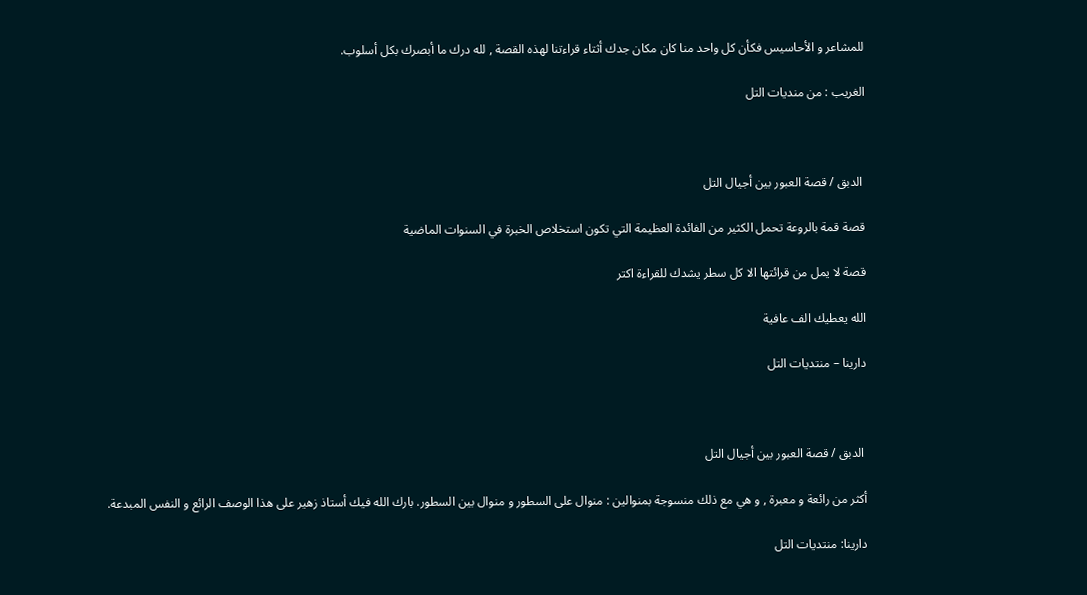للمشاعر و الأحاسيس فكأن كل واحد منا كان مكان جدك أثتاء قراءتنا لهذه القصة , لله درك ما أبصرك بكل أسلوب.

الغريب : من منديات التل



 الدبق / قصة العبور بين أجيال التل

قصة قمة بالروعة تحمل الكثير من الفائدة العظيمة التي تكون استخلاص الخبرة في السنوات الماضية

قصة لا يمل من قرائتها الا كل سطر يشدك للقراءة اكتر

الله يعطيك الف عافية

دارينا – منتديات التل



 الدبق / قصة العبور بين أجيال التل

أكثر من رائعة و معبرة , و هي مع ذلك منسوجة بمنوالين : منوال على السطور و منوال بين السطور. بارك الله فيك أستاذ زهير على هذا الوصف الرائع و النفس المبدعة.

دارينا: منتديات التل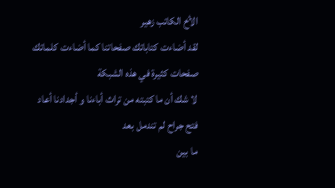الأخ الكاتب زهير
لقد أضاءت كتاباتك صفحاتنا كما أضاءت كلماتك صفحات كثيرة في هذه الشبكة
لا شك أن ما كتبته من تراث أباءنا و أجدادنا أعاد فتح جراح لم تندمل بعد
ما بين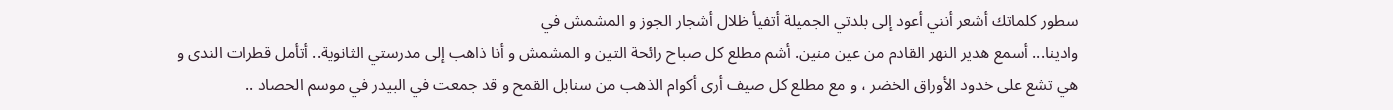سطور كلماتك أشعر أنني أعود إلى بلدتي الجميلة أتفيأ ظلال أشجار الجوز و المشمش في
وادينا... أسمع هدير النهر القادم من عين منين. أشم مطلع كل صباح رائحة التين و المشمش و أنا ذاهب إلى مدرستي الثانوية.. أتأمل قطرات الندى و هي تشع على خدود الأوراق الخضر ، و مع مطلع كل صيف أرى أكوام الذهب من سنابل القمح و قد جمعت في البيدر في موسم الحصاد ..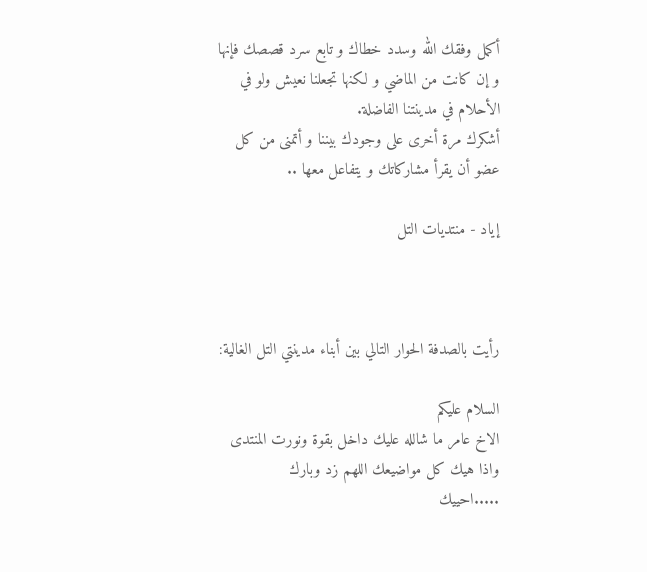أكمل وفقك الله وسدد خطاك و تابع سرد قصصك فإنها و إن كانت من الماضي و لكنها تجعلنا نعيش ولو في الأحلام في مدينتنا الفاضلة.
أشكرك مرة أخرى على وجودك بيننا و أتمنى من كل عضو أن يقرأ مشاركاتك و يتفاعل معها ..

إياد - منتديات التل



رأيت بالصدفة الحوار التالي بين أبناء مدينتي التل الغالية:

السلام عليكم
الاخ عامر ما شالله عليك داخل بقوة ونورت المنتدى واذا هيك كل مواضيعك اللهم زد وبارك
.....احييك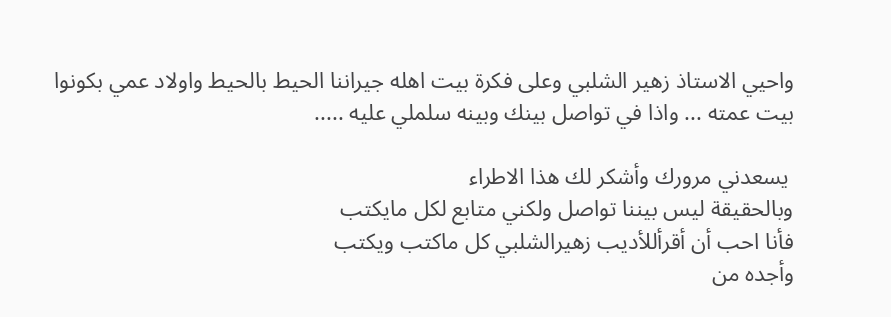واحيي الاستاذ زهير الشلبي وعلى فكرة بيت اهله جيراننا الحيط بالحيط واولاد عمي بكونوا بيت عمته ... واذا في تواصل بينك وبينه سلملي عليه .....

 يسعدني مرورك وأشكر لك هذا الاطراء
وبالحقيقة ليس بيننا تواصل ولكني متابع لكل مايكتب
فأنا احب أن أقرأللأديب زهيرالشلبي كل ماكتب ويكتب
وأجده من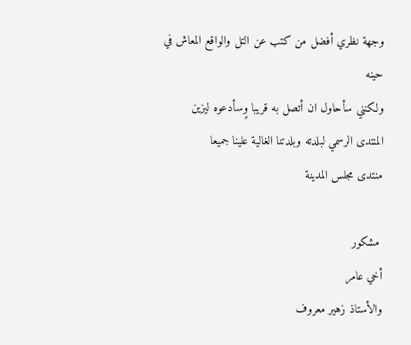وجهة نظري أفضل من كتب عن التل والواقع المعاش في حينه
ولكنني سأحاول ان أتصل به قريبا وٍسأدعوه ليزين
المنتدى الرسمي لبلدته وبلدتنا الغالية علينا جميعا
منتدى مجلس المدينة

 مشكور
أخي عامر
والأستاذ زهير معروف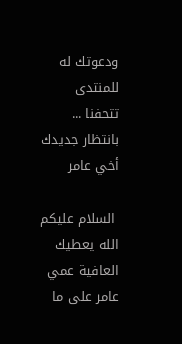ودعوتك له للمنتدى
تتحفنا ...
بانتظار جديدك
أخي عامر

 السلام عليكم
الله يعطيك العافية عمي عامر على ما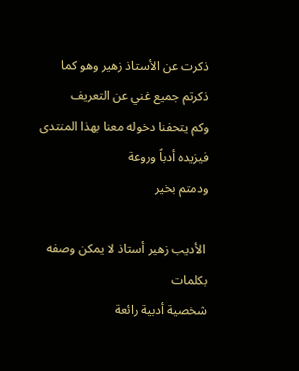ذكرت عن الأستاذ زهير وهو كما ذكرتم جميع غني عن التعريف
وكم يتحفنا دخوله معنا بهذا المنتدى فيزيده أدباً وروعة
ودمتم بخير

 الأديب زهير أستاذ لا يمكن وصفه بكلمات
شخصية أدبية رائعة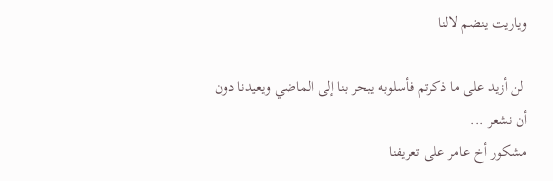وياريت ينضم لالنا

 لن أزيد على ما ذكرتم فأسلوبه يبحر بنا إلى الماضي ويعيدنا دون أن نشعر ...
مشكور أخ عامر على تعريفنا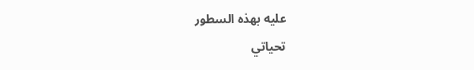عليه بهذه السطور
تحياتي